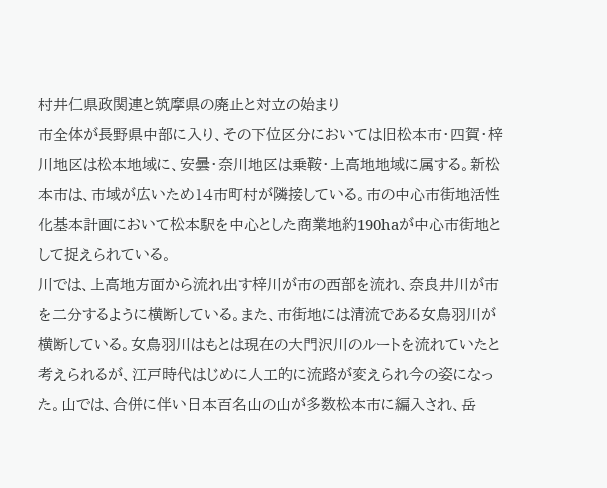村井仁県政関連と筑摩県の廃止と対立の始まり
市全体が長野県中部に入り、その下位区分においては旧松本市・四賀・梓川地区は松本地域に、安曇・奈川地区は乗鞍・上高地地域に属する。新松本市は、市域が広いため14市町村が隣接している。市の中心市街地活性化基本計画において松本駅を中心とした商業地約190haが中心市街地として捉えられている。
川では、上高地方面から流れ出す梓川が市の西部を流れ、奈良井川が市を二分するように横断している。また、市街地には清流である女鳥羽川が横断している。女鳥羽川はもとは現在の大門沢川のルートを流れていたと考えられるが、江戸時代はじめに人工的に流路が変えられ今の姿になった。山では、合併に伴い日本百名山の山が多数松本市に編入され、岳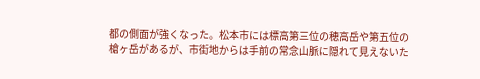都の側面が強くなった。松本市には標高第三位の穂高岳や第五位の槍ヶ岳があるが、市街地からは手前の常念山脈に隠れて見えないた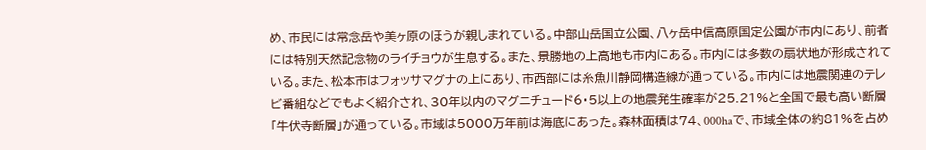め、市民には常念岳や美ヶ原のほうが親しまれている。中部山岳国立公園、八ヶ岳中信高原国定公園が市内にあり、前者には特別天然記念物のライチョウが生息する。また、景勝地の上高地も市内にある。市内には多数の扇状地が形成されている。また、松本市はフォッサマグナの上にあり、市西部には糸魚川静岡構造線が通っている。市内には地震関連のテレビ番組などでもよく紹介され、30年以内のマグニチュード6・5以上の地震発生確率が25.21%と全国で最も高い断層「牛伏寺断層」が通っている。市域は5000万年前は海底にあった。森林面積は74、000haで、市域全体の約81%を占め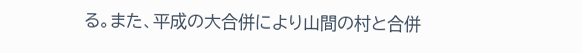る。また、平成の大合併により山間の村と合併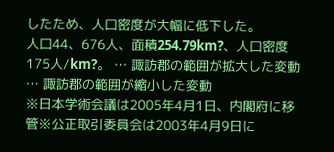したため、人口密度が大幅に低下した。
人口44、676人、面積254.79km?、人口密度175人/km?。 … 諏訪郡の範囲が拡大した変動 … 諏訪郡の範囲が縮小した変動
※日本学術会議は2005年4月1日、内閣府に移管※公正取引委員会は2003年4月9日に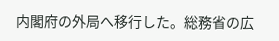内閣府の外局へ移行した。総務省の広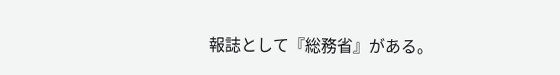報誌として『総務省』がある。